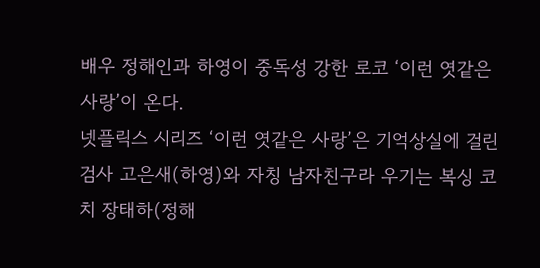배우 정해인과 하영이 중독성 강한 로코 ‘이런 엿같은 사랑’이 온다.
넷플릭스 시리즈 ‘이런 엿같은 사랑’은 기억상실에 걸린 검사 고은새(하영)와 자칭 남자친구라 우기는 복싱 코치 장태하(정해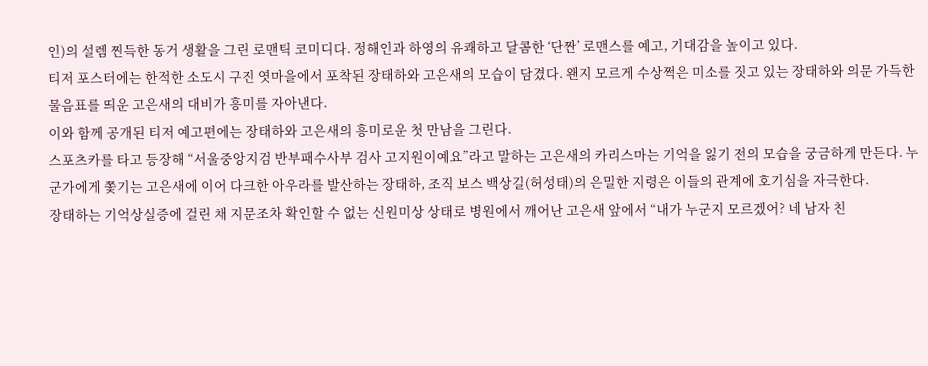인)의 설렘 찐득한 동거 생활을 그린 로맨틱 코미디다. 정해인과 하영의 유쾌하고 달콤한 ‘단짠’ 로맨스를 예고, 기대감을 높이고 있다.
티저 포스터에는 한적한 소도시 구진 엿마을에서 포착된 장태하와 고은새의 모습이 담겼다. 왠지 모르게 수상쩍은 미소를 짓고 있는 장태하와 의문 가득한 물음표를 띄운 고은새의 대비가 흥미를 자아낸다.
이와 함께 공개된 티저 예고편에는 장태하와 고은새의 흥미로운 첫 만남을 그린다.
스포츠카를 타고 등장해 “서울중앙지검 반부패수사부 검사 고지원이예요”라고 말하는 고은새의 카리스마는 기억을 잃기 전의 모습을 궁금하게 만든다. 누군가에게 쫓기는 고은새에 이어 다크한 아우라를 발산하는 장태하, 조직 보스 백상길(허성태)의 은밀한 지령은 이들의 관계에 호기심을 자극한다.
장태하는 기억상실증에 걸린 채 지문조차 확인할 수 없는 신원미상 상태로 병원에서 깨어난 고은새 앞에서 “내가 누군지 모르겠어? 네 남자 친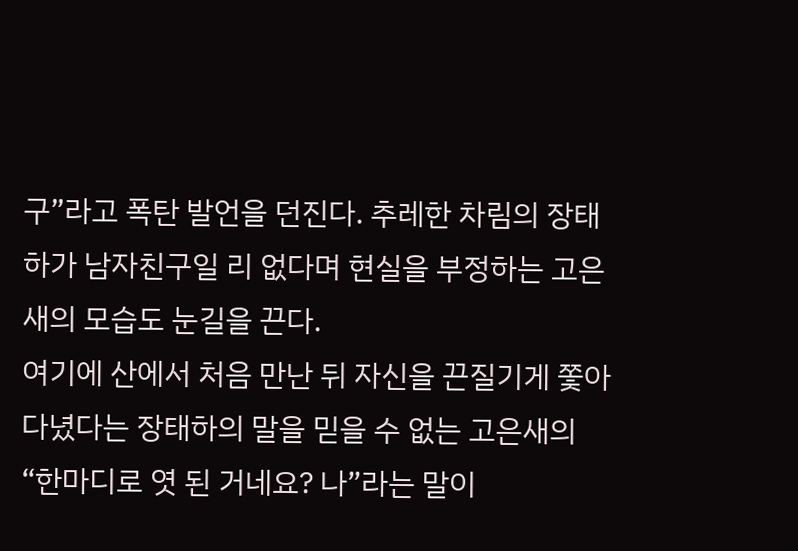구”라고 폭탄 발언을 던진다. 추레한 차림의 장태하가 남자친구일 리 없다며 현실을 부정하는 고은새의 모습도 눈길을 끈다.
여기에 산에서 처음 만난 뒤 자신을 끈질기게 쫓아다녔다는 장태하의 말을 믿을 수 없는 고은새의 “한마디로 엿 된 거네요? 나”라는 말이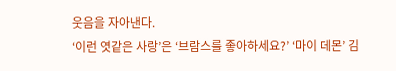웃음을 자아낸다.
‘이런 엿같은 사랑’은 ‘브람스를 좋아하세요?’ ‘마이 데몬’ 김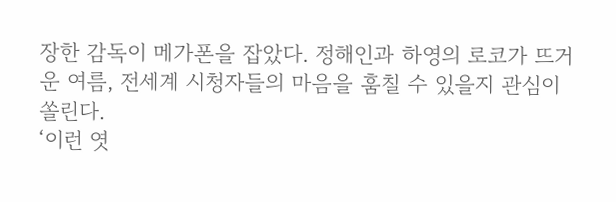장한 감독이 메가폰을 잡았다. 정해인과 하영의 로코가 뜨거운 여름, 전세계 시청자들의 마음을 훔칠 수 있을지 관심이 쏠린다.
‘이런 엿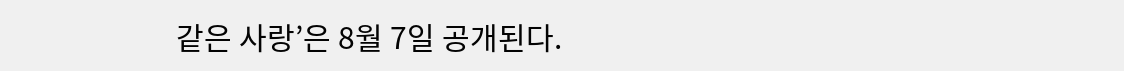같은 사랑’은 8월 7일 공개된다.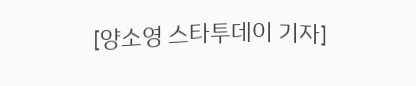[양소영 스타투데이 기자]